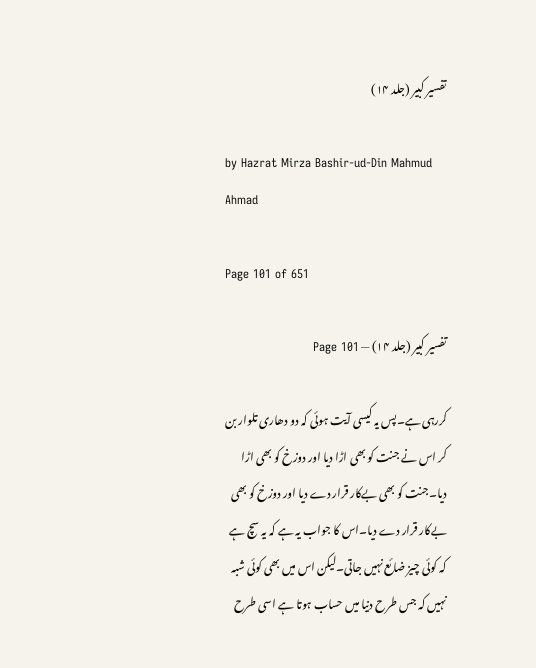تفسیر کبیر (جلد ۱۴)

by Hazrat Mirza Bashir-ud-Din Mahmud Ahmad

Page 101 of 651

تفسیر کبیر (جلد ۱۴) — Page 101

کررہی ہے۔پس یہ کیسی آیت ہوئی کہ دو دھاری تلوار بن کر اس نے جنت کو بھی اڑا دیا اور دوزخ کو بھی اڑا دیا۔جنت کو بھی بےکار قرار دے دیا اور دوزخ کو بھی بےکار قرار دے دیا۔اس کا جواب یہ ہے کہ یہ سچ ہے کہ کوئی چیز ضائع نہیں جاتی۔لیکن اس میں بھی کوئی شبہ نہیں کہ جس طرح دنیا میں حساب ہوتا ہے اسی طرح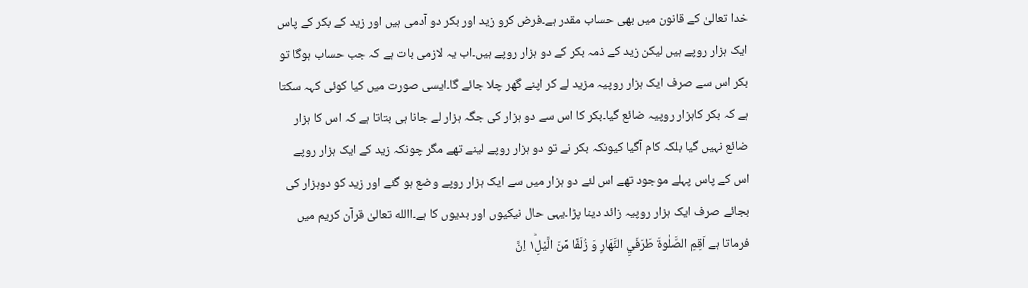خدا تعالیٰ کے قانون میں بھی حساب مقدر ہے۔فرض کرو زید اور بکر دو آدمی ہیں اور زید کے بکر کے پاس ایک ہزار روپے ہیں لیکن زید کے ذمہ بکر کے دو ہزار روپے ہیں۔اب یہ لازمی بات ہے کہ جب حساب ہوگا تو بکر اس سے صرف ایک ہزار روپیہ مزید لے کر اپنے گھر چلا جائے گا۔ایسی صورت میں کیا کوئی کہہ سکتا ہے کہ بکر کاہزار روپیہ ضائع گیا۔بکر کا اس سے دو ہزار کی جگہ ہزار لے جانا ہی بتاتا ہے کہ اس کا ہزار ضائع نہیں گیا بلکہ کام آگیا کیونکہ بکر نے تو دو ہزار روپے لینے تھے مگر چونکہ زید کے ایک ہزار روپے اس کے پاس پہلے موجود تھے اس لئے دو ہزار میں سے ایک ہزار روپے وضع ہو گئے اور زید کو دوہزار کی بجائے صرف ایک ہزار روپیہ زائد دینا پڑا۔یہی حال نیکیوں اور بدیوں کا ہے۔االله تعالیٰ قرآن کریم میں فرماتا ہے اَقِمِ الصَّلٰوةَ طَرَفَيِ النَّهَارِ وَ زُلَفًا مِّنَ الَّيْلِ١ؕ اِنَّ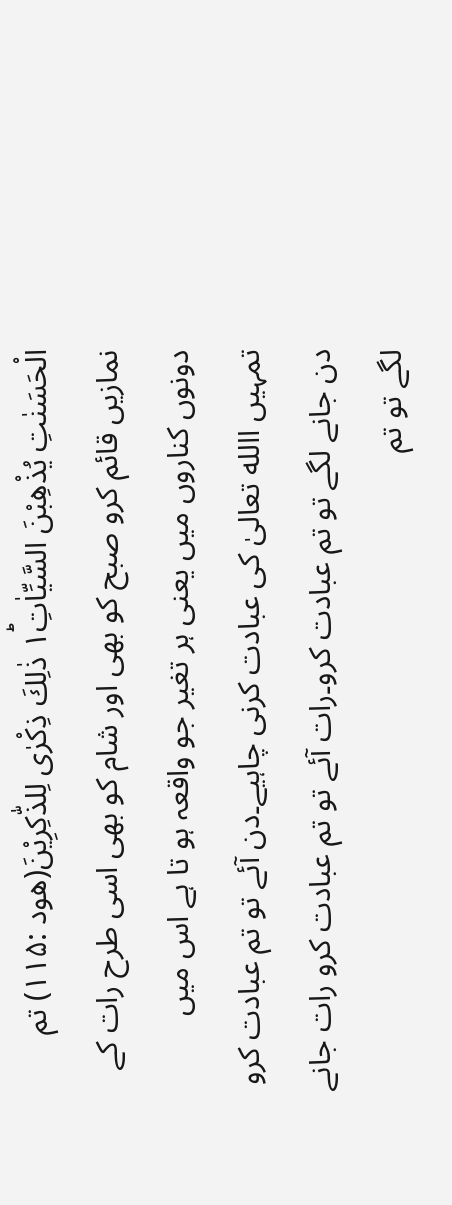الْحَسَنٰتِ يُذْهِبْنَ السَّيِّاٰتِ١ؕ ذٰلِكَ ذِكْرٰى لِلذّٰكِرِيْنَ(ھود :۱۱۵) تم نمازیں قائم کرو صبح کو بھی اور شام کو بھی اسی طرح رات کے دونوں کناروں میں یعنی ہر تغیر جو واقعہ ہو تا ہے اس میں تمہیں االله تعالیٰ کی عبادت کرنی چاہیے۔دن آئے تو تم عبادت کرو دن جانے لگے تو تم عبادت کرو۔رات آئے تو تم عبادت کرو رات جانے لگے تو تم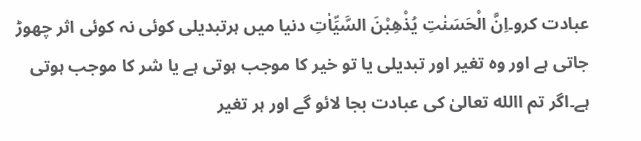عبادت کرو۔اِنَّ الْحَسَنٰتِ يُذْهِبْنَ السَّيِّاٰتِ دنیا میں ہرتبدیلی کوئی نہ کوئی اثر چھوڑ جاتی ہے اور وہ تغیر اور تبدیلی یا تو خیر کا موجب ہوتی ہے یا شر کا موجب ہوتی ہے۔اگر تم االله تعالیٰ کی عبادت بجا لائو گے اور ہر تغیر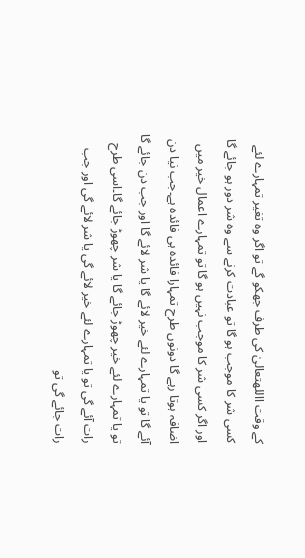کے وقت االلهتعالیٰ کی طرف جھکو گے تو اگر وہ تغیر تمہارے لئے کسی شر کا موجب ہو گا تو عبادت کرنے سے وہ شر دور ہو جائے گا اور اگر کسی شر کا موجب نہیں ہو گا تو تمہارے اعمال خیر میں اضافہ ہوتا رہے گا دونوں طرح تمہارا فائدہ ہی فائدہ ہے۔جب نیا دن آئے گا تو یا تمہارے لئے خیر لائے گا یا شر لائے گا اور جب دن جائے گا تو یا تمہارے لئے خیر چھوڑ جائے گا یا شر چھوڑ جائے گا۔اسی طرح رات آئے گی تو یا تمہارے لئے خیر لائے گی یا شر لائے گی اور جب رات جائے گی تو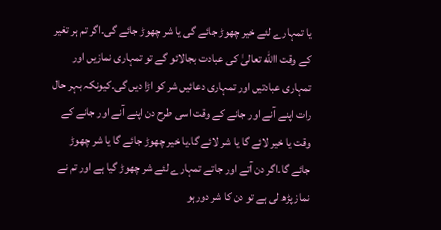یا تمہارے لئے خیر چھوڑ جائے گی یا شر چھوڑ جائے گی۔اگر تم ہر تغیر کے وقت االله تعالیٰ کی عبادت بجالائو گے تو تمہاری نمازیں اور تمہاری عبادتیں اور تمہاری دعائیں شر کو اڑا دیں گی۔کیونکہ بہر حال رات اپنے آنے اور جانے کے وقت اسی طرح دن اپنے آنے اور جانے کے وقت یا خیر لائے گا یا شر لائے گا۔یا خیر چھوڑ جائے گا یا شر چھوڑ جائے گا۔اگر دن آتے اور جاتے تمہارے لئے شر چھوڑ گیا ہے اور تم نے نماز پڑھ لی ہے تو دن کا شر دورہو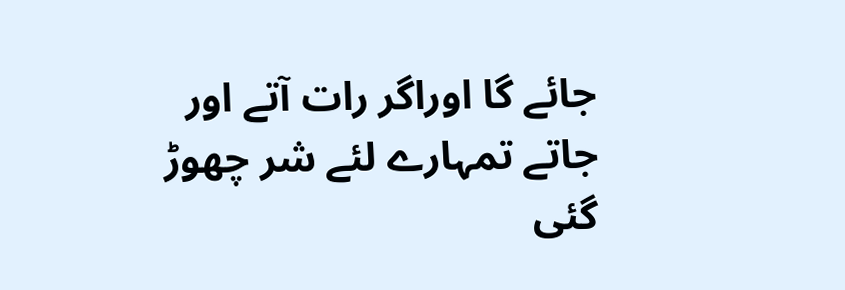جائے گا اوراگر رات آتے اور جاتے تمہارے لئے شر چھوڑ گئی